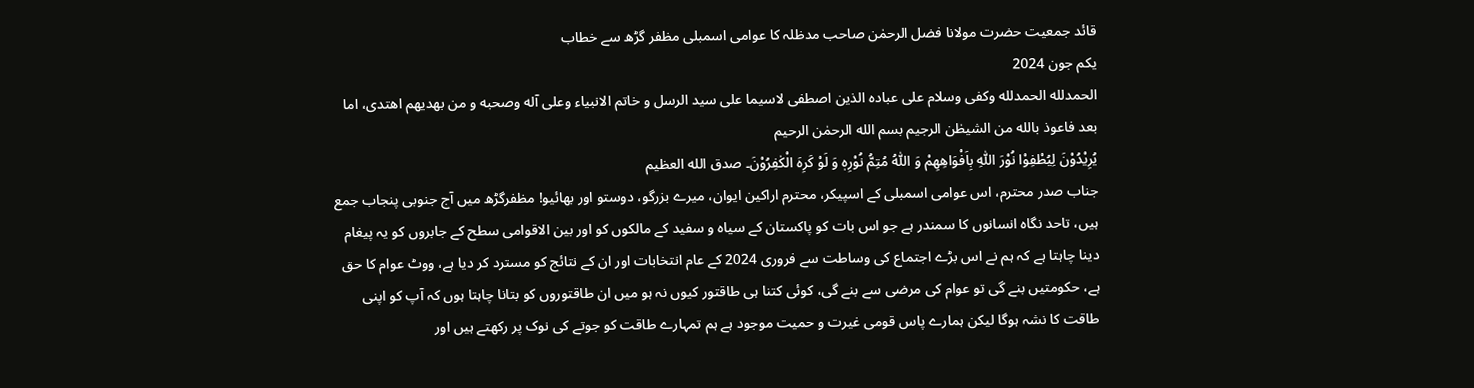قائد جمعیت حضرت مولانا فضل الرحمٰن صاحب مدظلہ کا عوامی اسمبلی مظفر گڑھ سے خطاب
یکم جون 2024
الحمدلله الحمدلله وکفی وسلام علی عبادہ الذین اصطفی لاسیما علی سید الرسل و خاتم الانبیاء وعلی آله وصحبه و من بھدیھم اھتدی، اما بعد فاعوذ بالله من الشیطٰن الرجیم بسم الله الرحمٰن الرحیم
یُرِیْدُوْنَ لِیُطْفِوْا نُوْرَ اللّٰهِ بِاَفْوَاهِهِمْ وَ اللّٰهُ مُتِمُّ نُوْرِهٖ وَ لَوْ كَرِهَ الْكٰفِرُوْنَ۔ صدق الله العظیم
جناب صدر محترم، اس عوامی اسمبلی کے اسپیکر، محترم اراکین ایوان، میرے بزرگو، دوستو اور بھائیو! مظفرگڑھ میں آج جنوبی پنجاب جمع ہیں، تاحد نگاہ انسانوں کا سمندر ہے جو اس بات کو پاکستان کے سیاہ و سفید کے مالکوں کو اور بین الاقوامی سطح کے جابروں کو یہ پیغام دینا چاہتا ہے کہ ہم نے اس بڑے اجتماع کی وساطت سے فروری 2024 کے عام انتخابات اور ان کے نتائج کو مسترد کر دیا ہے، ووٹ عوام کا حق ہے، حکومتیں بنے گی تو عوام کی مرضی سے بنے گی، کوئی کتنا ہی طاقتور کیوں نہ ہو میں ان طاقتوروں کو بتانا چاہتا ہوں کہ آپ کو اپنی طاقت کا نشہ ہوگا لیکن ہمارے پاس قومی غیرت و حمیت موجود ہے ہم تمہارے طاقت کو جوتے کی نوک پر رکھتے ہیں اور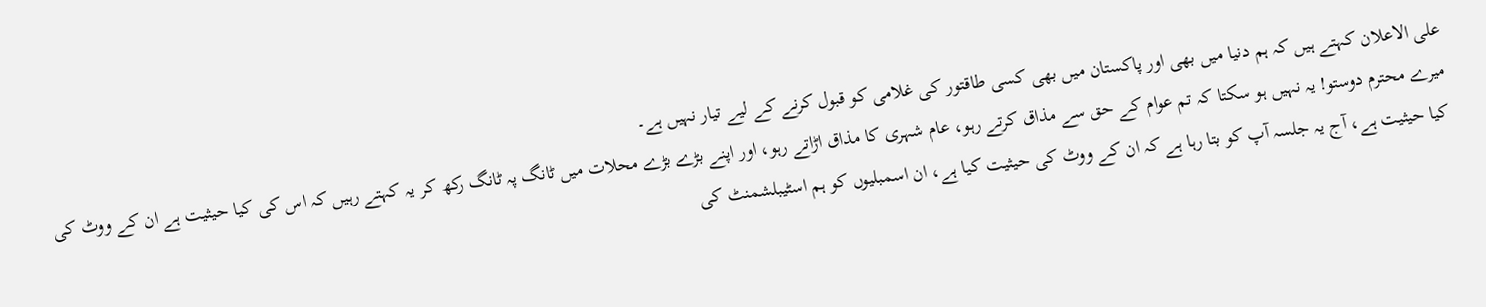علی الاعلان کہتے ہیں کہ ہم دنیا میں بھی اور پاکستان میں بھی کسی طاقتور کی غلامی کو قبول کرنے کے لیے تیار نہیں ہے۔
میرے محترم دوستو! یہ نہیں ہو سکتا کہ تم عوام کے حق سے مذاق کرتے رہو، عام شہری کا مذاق اڑاتے رہو، اور اپنے بڑے بڑے محلات میں ٹانگ پہ ٹانگ رکھ کر یہ کہتے رہیں کہ اس کی کیا حیثیت ہے ان کے ووٹ کی کیا حیثیت ہے، آج یہ جلسہ آپ کو بتا رہا ہے کہ ان کے ووٹ کی حیثیت کیا ہے، ان اسمبلیوں کو ہم اسٹیبلشمنٹ کی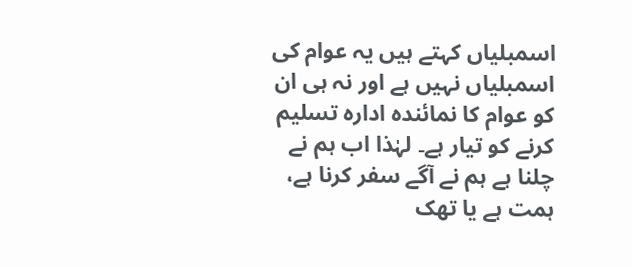اسمبلیاں کہتے ہیں یہ عوام کی اسمبلیاں نہیں ہے اور نہ ہی ان کو عوام کا نمائندہ ادارہ تسلیم کرنے کو تیار ہے۔ لہٰذا اب ہم نے چلنا ہے ہم نے آگے سفر کرنا ہے، ہمت ہے یا تھک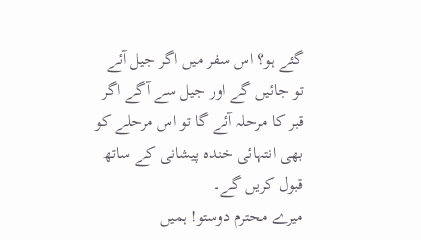گئے ہو؟ اس سفر میں اگر جیل آئے تو جائیں گے اور جیل سے آگے اگر قبر کا مرحلہ آئے گا تو اس مرحلے کو بھی انتہائی خندہ پیشانی کے ساتھ قبول کریں گے۔
میرے محترم دوستو! ہمیں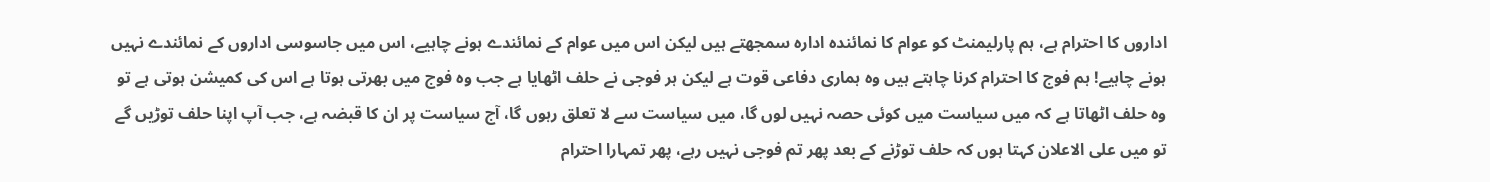اداروں کا احترام ہے، ہم پارلیمنٹ کو عوام کا نمائندہ ادارہ سمجھتے ہیں لیکن اس میں عوام کے نمائندے ہونے چاہیے، اس میں جاسوسی اداروں کے نمائندے نہیں ہونے چاہیے! ہم فوج کا احترام کرنا چاہتے ہیں وہ ہماری دفاعی قوت ہے لیکن ہر فوجی نے حلف اٹھایا ہے جب وہ فوج میں بھرتی ہوتا ہے اس کی کمیشن ہوتی ہے تو وہ حلف اٹھاتا ہے کہ میں سیاست میں کوئی حصہ نہیں لوں گا، میں سیاست سے لا تعلق رہوں گا، آج سیاست پر ان کا قبضہ ہے، جب آپ اپنا حلف توڑیں گے تو میں علی الاعلان کہتا ہوں کہ حلف توڑنے کے بعد پھر تم فوجی نہیں رہے، پھر تمہارا احترام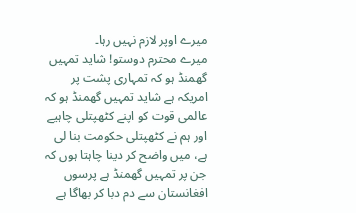میرے اوپر لازم نہیں رہا۔
میرے محترم دوستو! شاید تمہیں گھمنڈ ہو کہ تمہاری پشت پر امریکہ ہے شاید تمہیں گھمنڈ ہو کہ عالمی قوت کو اپنے کٹھپتلی چاہیے اور ہم نے کٹھپتلی حکومت بنا لی ہے، میں واضح کر دینا چاہتا ہوں کہ جن پر تمہیں گھمنڈ ہے پرسوں افغانستان سے دم دبا کر بھاگا ہے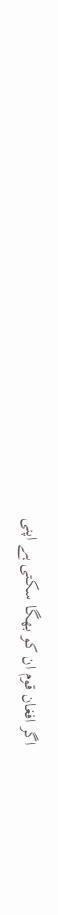اگر افغان قوم ان کو بھگا سکتی ہے اپنی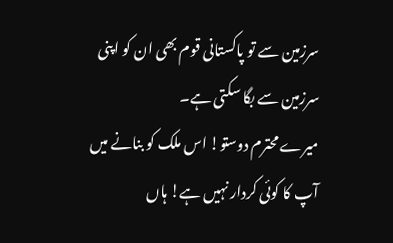سرزمین سے تو پاکستانی قوم بھی ان کو اپنی سرزمین سے بگا سکتی ہے۔
میرے محترم دوستو! اس ملک کو بنانے میں آپ کا کوئی کردار نہیں ہے! ہاں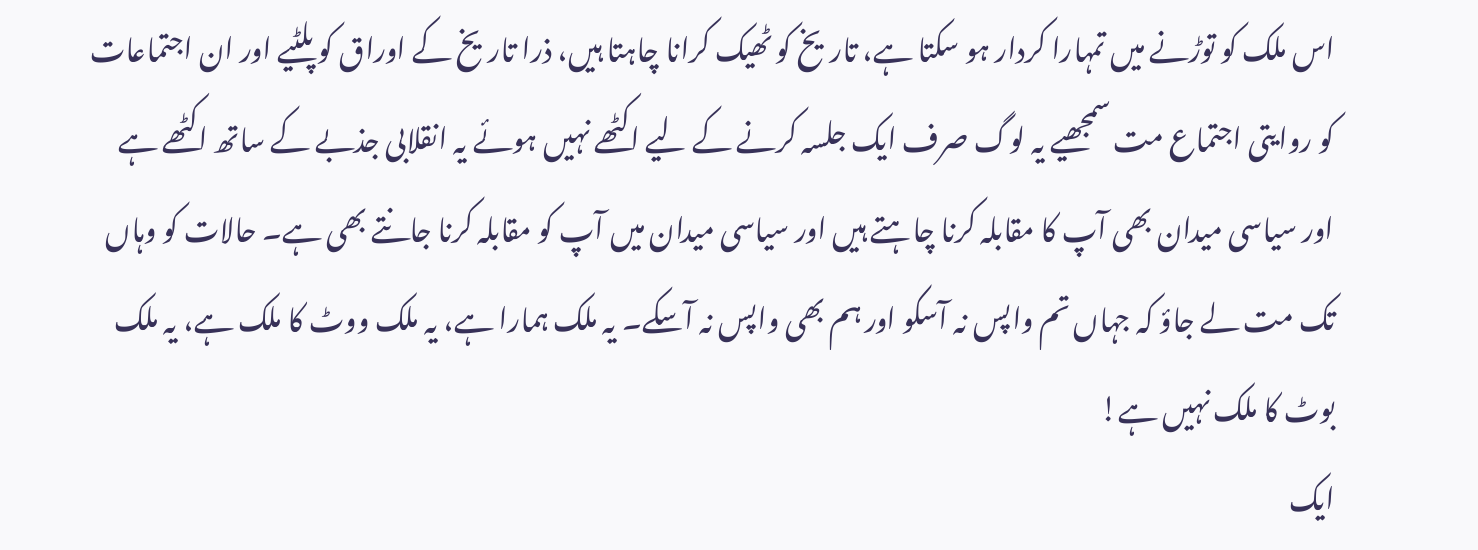اس ملک کو توڑنے میں تمہارا کردار ہو سکتا ہے، تاریخ کو ٹھیک کرانا چاہتا ہیں، ذرا تاریخ کے اوراق کو پلٹیے اور ان اجتماعات کو روایتی اجتماع مت سمجھیے یہ لوگ صرف ایک جلسہ کرنے کے لیے اکٹھے نہیں ہوئے یہ انقلابی جذبے کے ساتھ اکٹھے ہے اور سیاسی میدان بھی آپ کا مقابلہ کرنا چاہتے ہیں اور سیاسی میدان میں آپ کو مقابلہ کرنا جانتے بھی ہے۔ حالات کو وہاں تک مت لے جاؤ کہ جہاں تم واپس نہ آسکو اور ہم بھی واپس نہ آسکے۔ یہ ملک ہمارا ہے، یہ ملک ووٹ کا ملک ہے، یہ ملک بوٹ کا ملک نہیں ہے!
ایک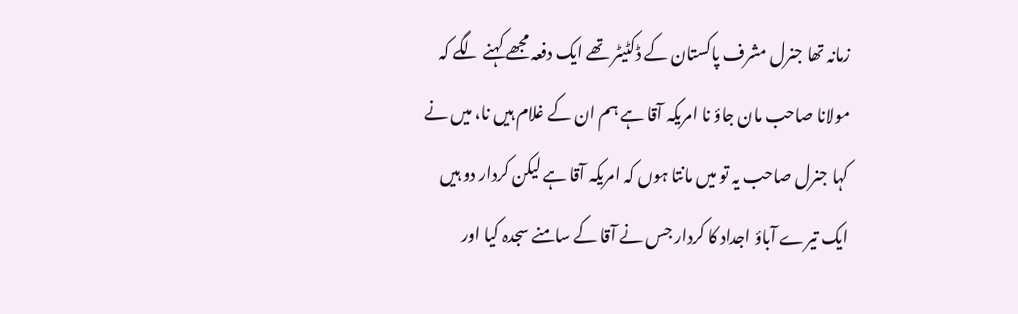زمانہ تھا جنرل مشرف پاکستان کے ڈکٹیٹر تھے ایک دفعہ مجھے کہنے لگے کہ مولانا صاحب مان جاؤ نا امریکہ آقا ہے ہم ان کے غلام ہیں نا، میں نے کہا جنرل صاحب یہ تو میں مانتا ہوں کہ امریکہ آقا ہے لیکن کردار دو ہیں ایک تیرے آباؤ اجداد کا کردار جس نے آقا کے سامنے سجدہ کیا اور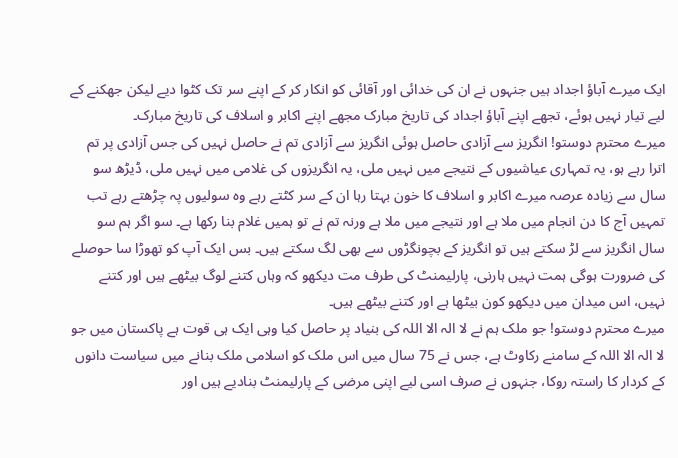ایک میرے آباؤ اجداد ہیں جنہوں نے ان کی خدائی اور آقائی کو انکار کر کے اپنے سر تک کٹوا دیے لیکن جھکنے کے لیے تیار نہیں ہوئے، تجھے اپنے آباؤ اجداد کی تاریخ مبارک مجھے اپنے اکابر و اسلاف کی تاریخ مبارک۔
میرے محترم دوستو! انگریز سے آزادی حاصل ہوئی انگریز سے آزادی تم نے حاصل نہیں کی جس آزادی پر تم اترا رہے ہو، یہ تمہاری عیاشیوں کے نتیجے میں نہیں ملی، یہ انگریزوں کی غلامی میں نہیں ملی، ڈیڑھ سو سال سے زیادہ عرصہ میرے اکابر و اسلاف کا خون بہتا رہا ان کے سر کٹتے رہے وہ سولیوں پہ چڑھتے رہے تب تمہیں آج کا دن انجام میں ملا ہے اور نتیجے میں ملا ہے ورنہ تم نے تو ہمیں غلام بنا رکھا ہے۔ سو اگر ہم سو سال انگریز سے لڑ سکتے ہیں تو انگریز کے بچونگڑوں سے بھی لگ سکتے ہیں۔ بس ایک آپ کو تھوڑا سا حوصلے کی ضرورت ہوگی ہمت نہیں ہارنی، پارلیمنٹ کی طرف مت دیکھو کہ وہاں کتنے لوگ بیٹھے ہیں اور کتنے نہیں، اس میدان میں دیکھو کون بیٹھا ہے اور کتنے بیٹھے ہیں۔
میرے محترم دوستو! جو ملک ہم نے لا الہ الا اللہ کی بنیاد پر حاصل کیا وہی ایک ہی قوت ہے پاکستان میں جو لا الہ الا اللہ کے سامنے رکاوٹ ہے، جس نے 75 سال میں اس ملک کو اسلامی ملک بنانے میں سیاست دانوں کے کردار کا راستہ روکا، جنہوں نے صرف اسی لیے اپنی مرضی کے پارلیمنٹ بنادیے ہیں اور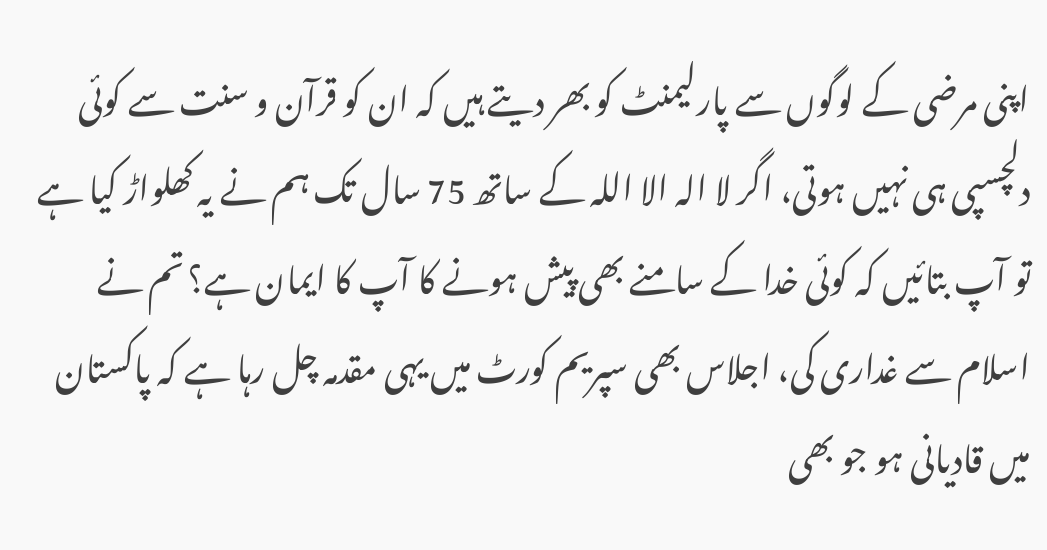اپنی مرضی کے لوگوں سے پارلیمنٹ کو بھر دیتے ہیں کہ ان کو قرآن و سنت سے کوئی دلچسپی ہی نہیں ہوتی، اگر لا الہ الا اللہ کے ساتھ 75 سال تک ہم نے یہ کھلواڑ کیا ہے تو آپ بتائیں کہ کوئی خدا کے سامنے بھی پیش ہونے کا آپ کا ایمان ہے؟ تم نے اسلام سے غداری کی، اجلاس بھی سپریم کورٹ میں یہی مقدمہ چل رہا ہے کہ پاکستان میں قادیانی ہو جو بھی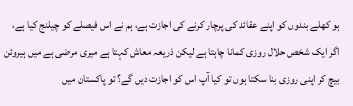ہو کھلے بندوں کو اپنے عقائد کی پرچار کرنے کی اجازت ہے، ہم نے اس فیصلے کو چیلنج کیا ہے، اگر ایک شخص حلال روزی کمانا چاہتا ہے لیکن ذریعہ معاش کہتا ہے میری مرضی ہے میں ہیروئن بیچ کر اپنی روزی بنا سکتا ہوں تو کیا آپ اس کو اجازت دیں گے؟ تو پاکستان میں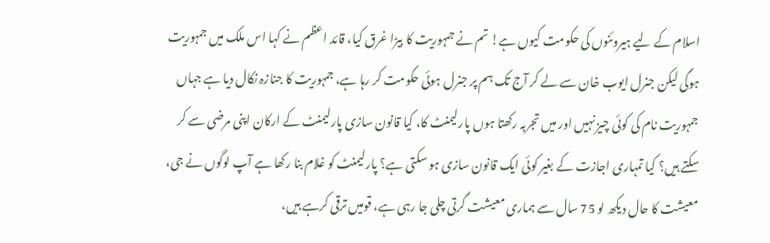اسلام کے لیے ہیروئنوں کی حکومت کیوں ہے! تم نے جمہوریت کا بیڑا غرق کیا، قائد اعظم نے کہا اس ملک میں جمہوریت ہوگی لیکن جنرل ایوب خان سے لے کر آج تک ہم پر جنرل ہوئی حکومت کر رہا ہے، جمہوریت کا جنازہ نکال دیا ہے جہاں جمہوریت نام کی کوئی چیز نہیں اور میں تجربہ رکھتا ہوں پارلیمنٹ کا، کیا قانون سازی پارلیمنٹ کے ارکان اپنی مرضی سے کر سکتے ہیں؟ کیا تمہاری اجازت کے بغیر کوئی ایک قانون سازی ہو سکتی ہے؟ پارلیمنٹ کو غلام بنا رکھا ہے آپ لوگوں نے جی، معیشت کا حال دیکھ لو 75 سال سے ہماری معیشت گرتی چلی جا رہی ہے، قومیں ترقی کرہے ہیں،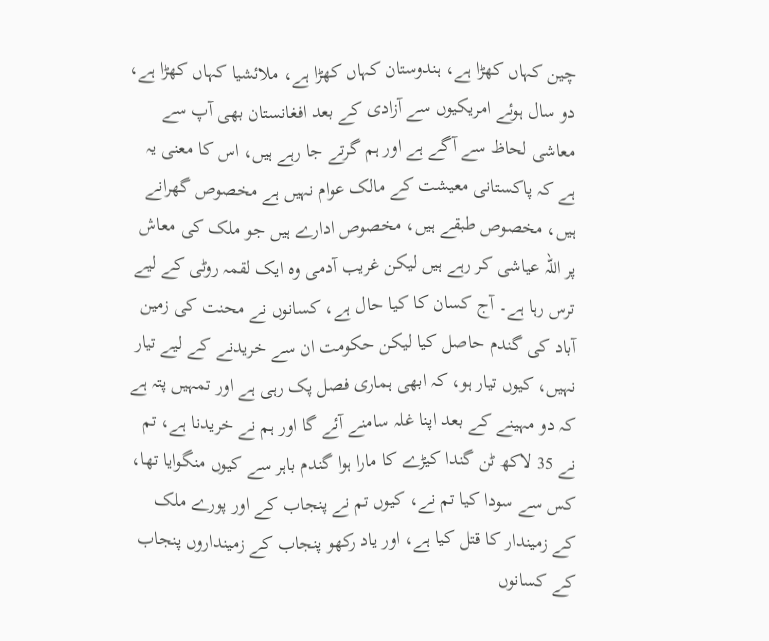چین کہاں کھڑا ہے، ہندوستان کہاں کھڑا ہے، ملائشیا کہاں کھڑا ہے، دو سال ہوئے امریکیوں سے آزادی کے بعد افغانستان بھی آپ سے معاشی لحاظ سے آگے ہے اور ہم گرتے جا رہے ہیں، اس کا معنی یہ ہے کہ پاکستانی معیشت کے مالک عوام نہیں ہے مخصوص گھرانے ہیں، مخصوص طبقے ہیں، مخصوص ادارے ہیں جو ملک کی معاش پر اللہ عیاشی کر رہے ہیں لیکن غریب آدمی وہ ایک لقمہ روٹی کے لیے ترس رہا ہے۔ آج کسان کا کیا حال ہے، کسانوں نے محنت کی زمین آباد کی گندم حاصل کیا لیکن حکومت ان سے خریدنے کے لیے تیار نہیں، کیوں تیار ہو، کہ ابھی ہماری فصل پک رہی ہے اور تمہیں پتہ ہے کہ دو مہینے کے بعد اپنا غلہ سامنے آئے گا اور ہم نے خریدنا ہے، تم نے 35 لاکھ ٹن گندا کیڑے کا مارا ہوا گندم باہر سے کیوں منگوایا تھا، کس سے سودا کیا تم نے، کیوں تم نے پنجاب کے اور پورے ملک کے زمیندار کا قتل کیا ہے، اور یاد رکھو پنجاب کے زمینداروں پنجاب کے کسانوں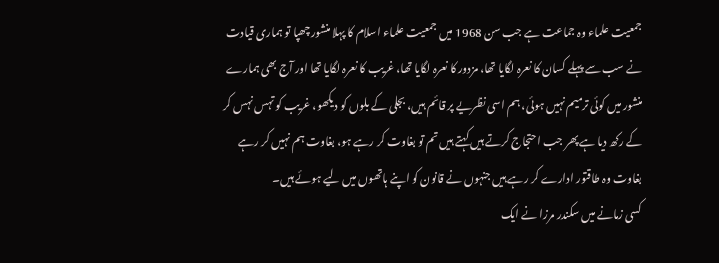جمعیت علماء وہ جماعت ہے جب سن 1968 میں جمعیت علماء اسلام کا پہلا منشور چھپا تو ہماری قیادت نے سب سے پہلے کسان کا نعرہ لگایا تھا، مزدور کا نعرہ لگایا تھا، غریب کا نعرہ لگایا تھا اور آج بھی ہمارے منشور میں کوئی ترمیم نہیں ہوئی، ہم اسی نظریے پر قائم ہیں، بجلی کے بلوں کو دیکھو، غریب کو تہس نہس کر کے رکھ دیا ہے پھر جب احتجاج کرتے ہیں کہتے ہیں تم تو بغاوت کر رہے ہو، بغاوت ہم نہیں کر رہے بغاوت وہ طاقتور ادارے کر رہے ہیں جنہوں نے قانون کو اپنے ہاتھوں میں لیے ہوئے ہیں۔
کسی زمانے میں سکندر مرزا نے ایک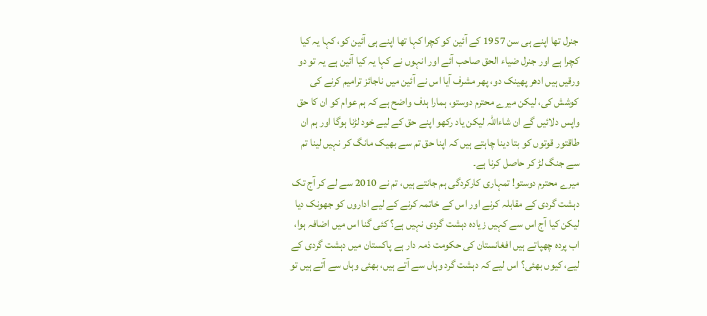جنرل تھا اپنے ہی سن 1957 کے آئین کو کچرا کہا تھا اپنے ہی آئین کو، کہا یہ کیا کچرا ہے اور جنرل ضیاء الحق صاحب آئے اور انہوں نے کہا یہ کیا آئین ہے یہ تو دو ورقیں ہیں ادھر پھینک دو، پھر مشرف آیا اس نے آئین میں ناجائز ترامیم کرنے کی کوشش کی، لیکن میرے محترم دوستو، ہمارا ہدف واضح ہے کہ ہم عوام کو ان کا حق واپس دلائیں گے ان شاءاللہ لیکن یاد رکھو اپنے حق کے لیے خود لڑنا ہوگا اور ہم ان طاقتور قوتوں کو بتا دینا چاہتے ہیں کہ اپنا حق تم سے بھیک مانگ کر نہیں لینا تم سے جنگ لڑ کر حاصل کرنا ہے۔
میرے محترم دوستو! تمہاری کارکردگی ہم جانتے ہیں، تم نے 2010 سے لے کر آج تک دہشت گردی کے مقابلہ کرنے اور اس کے خاتمہ کرنے کے لیے اداروں کو جھونک دیا لیکن کیا آج اس سے کہیں زیادہ دہشت گردی نہیں ہے؟ کئی گنا اس میں اضافہ ہوا، اب پردہ چھپاتے ہیں افغانستان کی حکومت ذمہ دار ہے پاکستان میں دہشت گردی کے لیے، کیوں بھئی؟ اس لیے کہ دہشت گرد وہاں سے آتے ہیں، بھئی وہاں سے آتے ہیں تو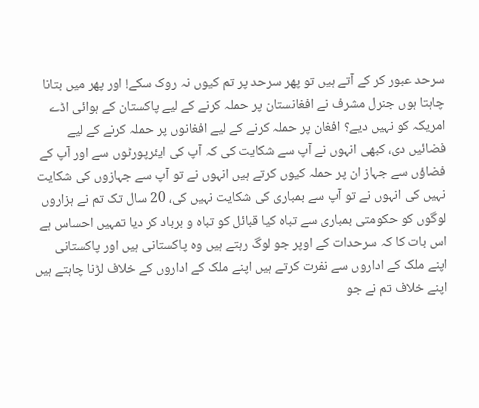سرحد عبور کر کے آتے ہیں تو پھر سرحد پر تم کیوں نہ روک سکے! اور پھر میں بتانا چاہتا ہوں جنرل مشرف نے افغانستان پر حملہ کرنے کے لیے پاکستان کے ہوائی اڈے امریکہ کو نہیں دیے؟ افغان پر حملہ کرنے کے لیے افغانوں پر حملہ کرنے کے لیے فضائیں دی، کبھی انہوں نے آپ سے شکایت کی کہ آپ کی ایئرپورٹوں سے اور آپ کے فضاؤں سے جہاز ان پر حملہ کیوں کرتے ہیں انہوں نے تو آپ سے جہازوں کی شکایت نہیں کی انہوں نے تو آپ سے بمباری کی شکایت نہیں کی، 20 سال تک تم نے ہزاروں لوگوں کو حکومتی بمباری سے تباہ کیا قبائل کو تباہ و برباد کر دیا تمہیں احساس ہے اس بات کا کہ سرحدات کے اوپر جو لوگ رہتے ہیں وہ پاکستانی ہیں اور پاکستانی اپنے ملک کے اداروں سے نفرت کرتے ہیں اپنے ملک کے اداروں کے خلاف لڑنا چاہتے ہیں اپنے خلاف تم نے جو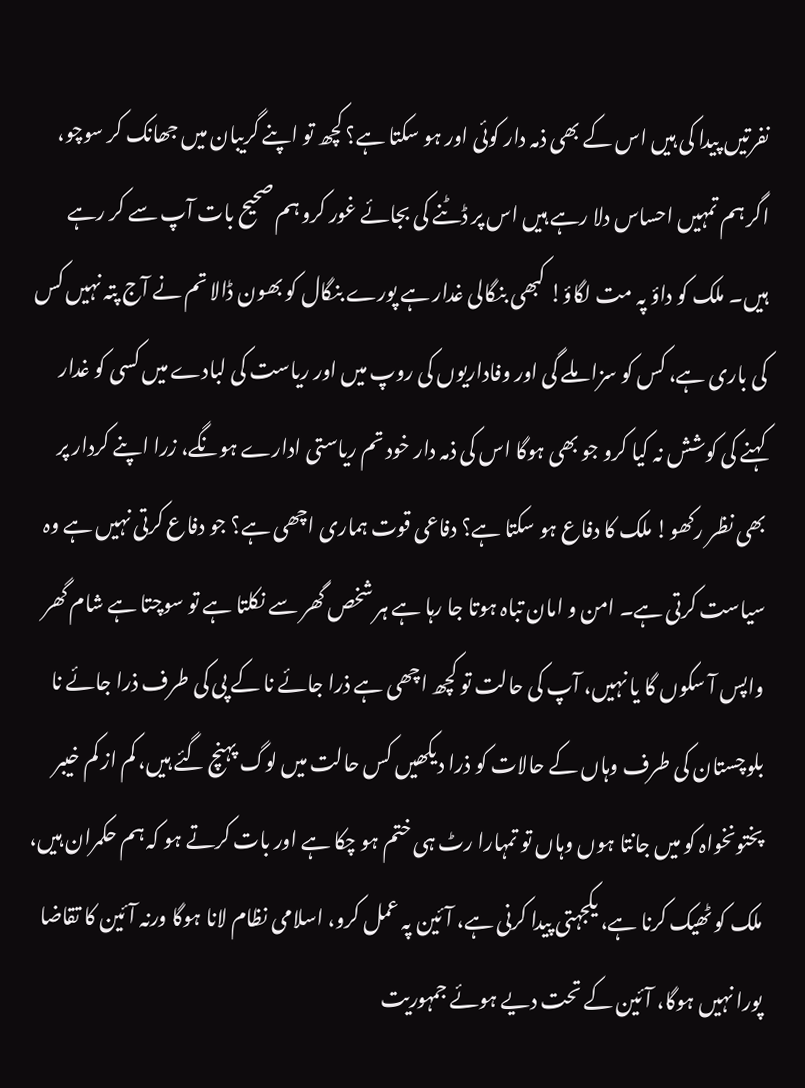نفرتیں پیدا کی ہیں اس کے بھی ذمہ دار کوئی اور ہو سکتا ہے؟ کچھ تو اپنے گریبان میں جھانک کر سوچو، اگر ہم تمہیں احساس دلا رہے ہیں اس پر ڈٹنے کی بجائے غور کرو ہم صحیح بات آپ سے کر رہے ہیں۔ ملک کو داؤ پہ مت لگاؤ! کبھی بنگالی غدار ہے پورے بنگال کو بھون ڈالا تم نے آج پتہ نہیں کس کی باری ہے، کس کو سزا ملے گی اور وفاداریوں کی روپ میں اور ریاست کی لبادے میں کسی کو غدار کہنے کی کوشش نہ کیا کرو جو بھی ہوگا اس کی ذمہ دار خود تم ریاستی ادارے ہونگے، زرا اپنے کردار پر بھی نظر رکھو! ملک کا دفاع ہو سکتا ہے؟ دفاعی قوت ہماری اچھی ہے؟ جو دفاع کرتی نہیں ہے وہ سیاست کرتی ہے۔ امن و امان تباہ ہوتا جا رہا ہے ہر شخص گھر سے نکلتا ہے تو سوچتا ہے شام گھر واپس آ سکوں گا یا نہیں، آپ کی حالت تو کچھ اچھی ہے ذرا جائے نا کے پی کی طرف ذرا جائے نا بلوچستان کی طرف وہاں کے حالات کو ذرا دیکھیں کس حالت میں لوگ پہنچ گئے ہیں، کم از کم خیبر پختونخواہ کو میں جانتا ہوں وہاں تو تمہارا رٹ ہی ختم ہو چکا ہے اور بات کرتے ہو کہ ہم حکمران ہیں، ملک کو ٹھیک کرنا ہے، یکجہتی پیدا کرنی ہے، آئین پہ عمل کرو، اسلامی نظام لانا ہوگا ورنہ آئین کا تقاضا پورا نہیں ہوگا، آئین کے تحت دیے ہوئے جمہوریت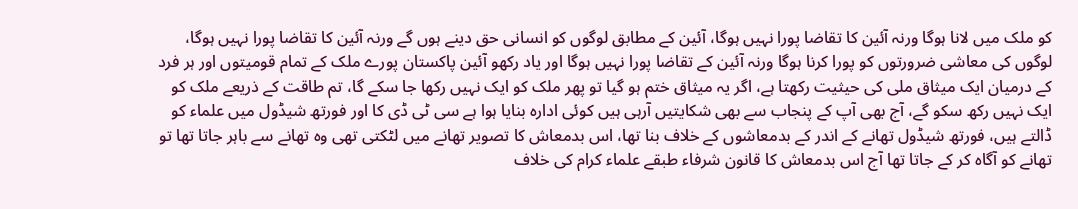کو ملک میں لانا ہوگا ورنہ آئین کا تقاضا پورا نہیں ہوگا، آئین کے مطابق لوگوں کو انسانی حق دینے ہوں گے ورنہ آئین کا تقاضا پورا نہیں ہوگا، لوگوں کی معاشی ضرورتوں کو پورا کرنا ہوگا ورنہ آئین کے تقاضا پورا نہیں ہوگا اور یاد رکھو آئین پاکستان پورے ملک کے تمام قومیتوں اور ہر فرد کے درمیان ایک میثاق ملی کی حیثیت رکھتا ہے، اگر یہ میثاق ختم ہو گیا تو پھر ملک کو ایک نہیں رکھا جا سکے گا، تم طاقت کے ذریعے ملک کو ایک نہیں رکھ سکو گے، آج بھی آپ کے پنجاب سے بھی شکایتیں آرہی ہیں کوئی ادارہ بنایا ہوا ہے سی ٹی ڈی کا اور فورتھ شیڈول میں علماء کو ڈالتے ہیں، فورتھ شیڈول تھانے کے اندر کے بدمعاشوں کے خلاف بنا تھا، اس بدمعاش کا تصویر تھانے میں لٹکتی تھی وہ تھانے سے باہر جاتا تھا تو تھانے کو آگاہ کر کے جاتا تھا آج اس بدمعاش کا قانون شرفاء طبقے علماء کرام کی خلاف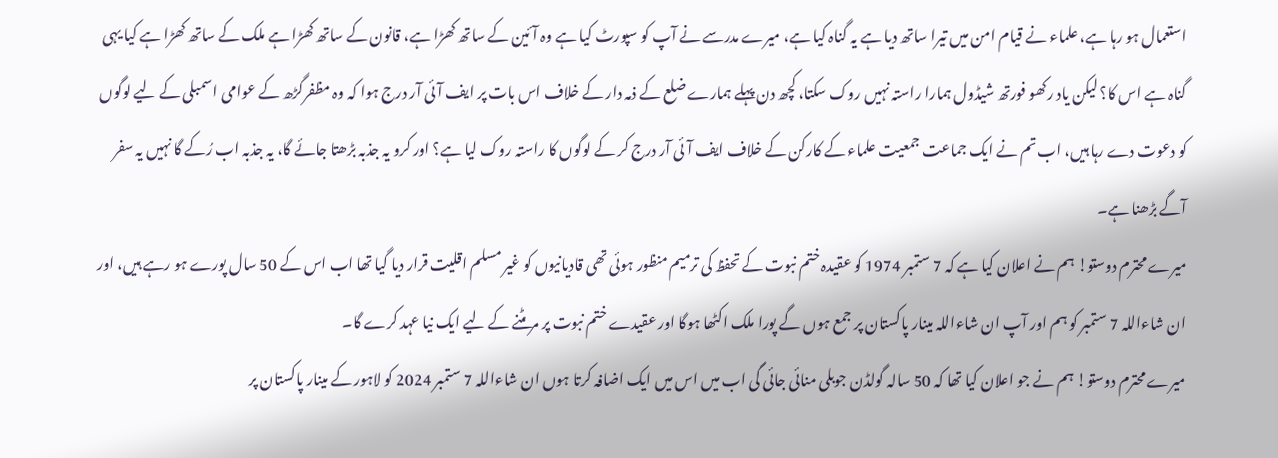استعمال ہو رہا ہے، علماء نے قیام امن میں تیرا ساتھ دیا ہے یہ گناہ کیا ہے، میرے مدرسے نے آپ کو سپورٹ کیا ہے وہ آئین کے ساتھ کھڑا ہے، قانون کے ساتھ کھڑا ہے ملک کے ساتھ کھڑا ہے کیا یہی گناہ ہے اس کا؟ لیکن یاد رکھو فورتھ شیڈول ہمارا راستہ نہیں روک سکتا، کچھ دن پہلے ہمارے ضلع کے ذمہ دار کے خلاف اس بات پر ایف آئی آر درج ہوا کہ وہ مظفرگڑھ کے عوامی اسمبلی کے لیے لوگوں کو دعوت دے رہا ہیں، اب تم نے ایک جماعت جمعیت علماء کے کارکن کے خلاف ایف آئی آر درج کر کے لوگوں کا راستہ روک لیا ہے؟ اور کرو یہ جذبہ بڑھتا جائے گا، یہ جذبہ اب رُکے گا نہیں یہ سفر آگے بڑھنا ہے۔
میرے محترم دوستو! ہم نے اعلان کیا ہے کہ 7 ستمبر 1974 کو عقیدہ ختم نبوت کے تحفظ کی ترمیم منظور ہوئی تھی قادیانیوں کو غیر مسلم اقلیت قرار دیا گیا تھا اب اس کے 50 سال پورے ہو رہے ہیں، اور ان شاءاللہ 7 ستمبر کو ہم اور آپ ان شاءاللہ مینار پاکستان پر جمع ہوں گے پورا ملک اکٹھا ہوگا اور عقیدے ختم نبوت پر مر مٹنے کے لیے ایک نیا عہد کرے گا۔
میرے محترم دوستو! ہم نے جو اعلان کیا تھا کہ 50 سالہ گولڈن جوبلی منائی جائی گی اب میں اس میں ایک اضافہ کرتا ہوں ان شاءاللہ 7 ستمبر 2024 کو لاہور کے مینار پاکستان پر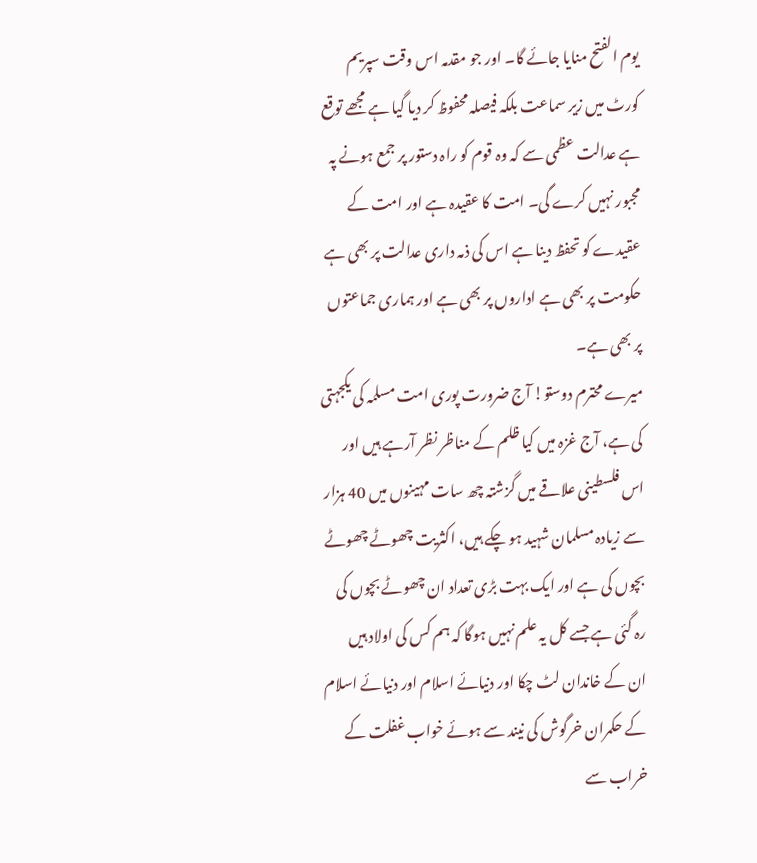یوم الفتح منایا جائے گا۔ اور جو مقدمہ اس وقت سپریم کورٹ میں زیر سماعت بلکہ فیصلہ محفوظ کر دیا گیا ہے مجھے توقع ہے عدالت عظمی سے کہ وہ قوم کو راہ دستور پر جمع ہونے پہ مجبور نہیں کرے گی۔ امت کا عقیدہ ہے اور امت کے عقیدے کو تحفظ دینا ہے اس کی ذمہ داری عدالت پر بھی ہے حکومت پر بھی ہے اداروں پر بھی ہے اور ہماری جماعتوں پر بھی ہے۔
میرے محترم دوستو! آج ضرورت پوری امت مسلمہ کی یکجہتی کی ہے، آج غزہ میں کیا ظلم کے مناظر نظر آرہے ہیں اور اس فلسطینی علاقے میں گزشتہ چھ سات مہینوں میں 40 ہزار سے زیادہ مسلمان شہید ہو چکے ہیں، اکثریت چھوٹے چھوٹے بچوں کی ہے اور ایک بہت بڑی تعداد ان چھوٹے بچوں کی رہ گئی ہے جسے کل یہ علم نہیں ہوگا کہ ہم کس کی اولاد ہیں ان کے خاندان لٹ چکا اور دنیائے اسلام اور دنیائے اسلام کے حکمران خرگوش کی نیند سے ہوئے خواب غفلت کے خراب سے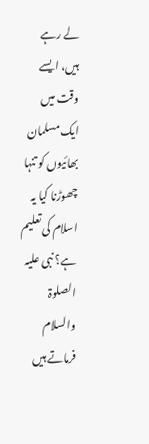لے رہے ہیں، ایسے وقت میں ایک مسلمان بھائیوں کو تنہا چھوڑنا کیا یہ اسلام کی تعلیم ہے؟ نبی علیہ الصلوۃ والسلام فرماتے ہیں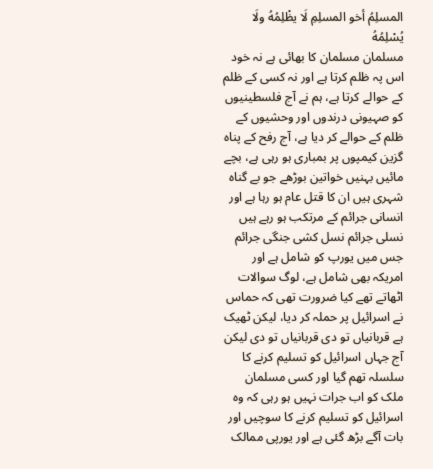المسلِمُ أخو المسلِمِ لَا يظْلِمُهُ ولَا يُسْلِمُهُ
مسلمان مسلمان کا بھائی ہے نہ خود اس پہ ظلم کرتا ہے اور نہ کسی کے ظلم کے حوالے کرتا ہے، ہم نے آج فلسطینیوں کو صہیونی درندوں اور وحشیوں کے ظلم کے حوالے کر دیا ہے، آج رفح کے پناہ گزین کیمپوں پر بمباری ہو رہی ہے، بچے مائیں بہنیں خواتین بوڑھے جو بے گناہ شہری ہیں ان کا قتل عام ہو رہا ہے اور انسانی جرائم کے مرتکب ہو رہے ہیں نسلی جرائم نسل کشی جنگی جرائم جس میں یورپ کو شامل ہے اور امریکہ بھی شامل ہے، لوگ سوالات اٹھاتے تھے کیا ضرورت تھی کہ حماس نے اسرائیل پر حملہ کر دیا، لیکن ٹھیک ہے قربانیاں تو دی قربانیاں تو دی لیکن آج جہاں اسرائیل کو تسلیم کرنے کا سلسلہ تھم گیا اور کسی مسلمان ملک کو اب جرات نہیں ہو رہی کہ وہ اسرائیل کو تسلیم کرنے کا سوچیں اور بات آگے بڑھ گئی ہے اور یورپی ممالک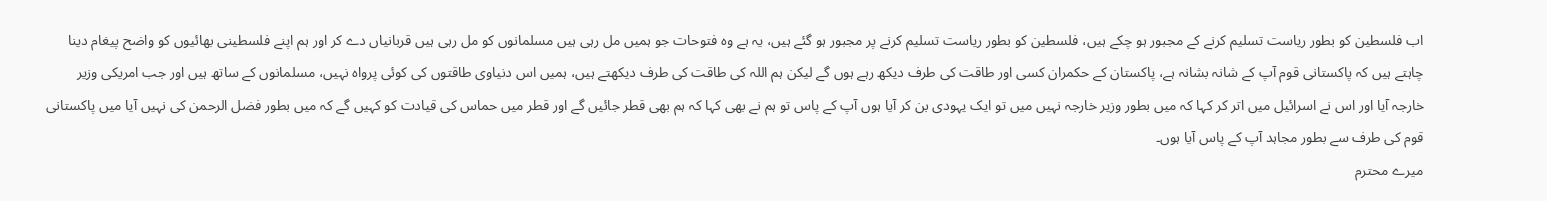اب فلسطین کو بطور ریاست تسلیم کرنے کے مجبور ہو چکے ہیں، فلسطین کو بطور ریاست تسلیم کرنے پر مجبور ہو گئے ہیں، یہ ہے وہ فتوحات جو ہمیں مل رہی ہیں مسلمانوں کو مل رہی ہیں قربانیاں دے کر اور ہم اپنے فلسطینی بھائیوں کو واضح پیغام دینا چاہتے ہیں کہ پاکستانی قوم آپ کے شانہ بشانہ ہے، پاکستان کے حکمران کسی اور طاقت کی طرف دیکھ رہے ہوں گے لیکن ہم اللہ کی طاقت کی طرف دیکھتے ہیں، ہمیں اس دنیاوی طاقتوں کی کوئی پرواہ نہیں، مسلمانوں کے ساتھ ہیں اور جب امریکی وزیر خارجہ آیا اور اس نے اسرائیل میں اتر کر کہا کہ میں بطور وزیر خارجہ نہیں میں تو ایک یہودی بن کر آیا ہوں آپ کے پاس تو ہم نے بھی کہا کہ ہم بھی قطر جائیں گے اور قطر میں حماس کی قیادت کو کہیں گے کہ میں بطور فضل الرحمن کی نہیں آیا میں پاکستانی قوم کی طرف سے بطور مجاہد آپ کے پاس آیا ہوں۔
میرے محترم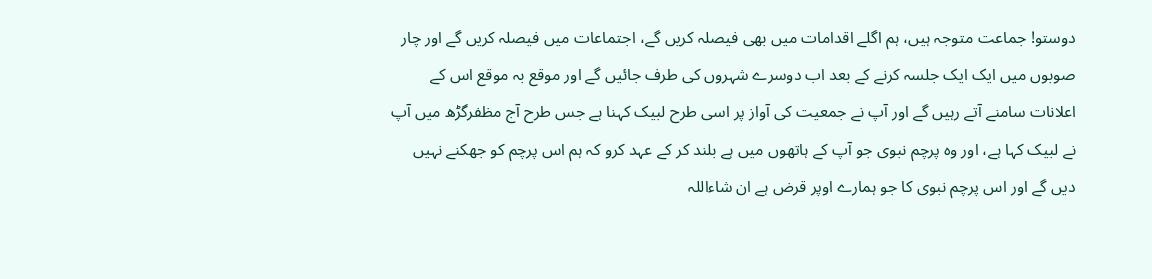دوستو! جماعت متوجہ ہیں، ہم اگلے اقدامات میں بھی فیصلہ کریں گے، اجتماعات میں فیصلہ کریں گے اور چار صوبوں میں ایک ایک جلسہ کرنے کے بعد اب دوسرے شہروں کی طرف جائیں گے اور موقع بہ موقع اس کے اعلانات سامنے آتے رہیں گے اور آپ نے جمعیت کی آواز پر اسی طرح لبیک کہنا ہے جس طرح آج مظفرگڑھ میں آپ نے لبیک کہا ہے، اور وہ پرچم نبوی جو آپ کے ہاتھوں میں ہے بلند کر کے عہد کرو کہ ہم اس پرچم کو جھکنے نہیں دیں گے اور اس پرچم نبوی کا جو ہمارے اوپر قرض ہے ان شاءاللہ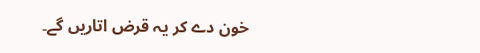خون دے کر یہ قرض اتاریں گے۔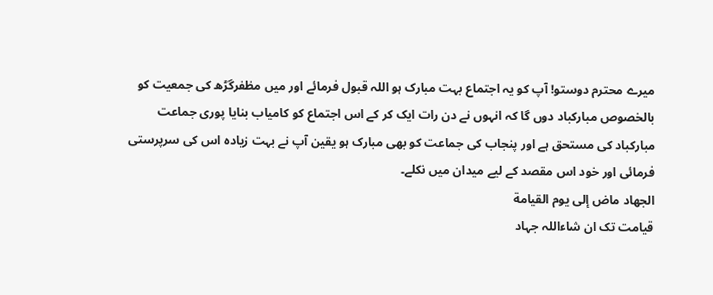میرے محترم دوستو! آپ کو یہ اجتماع بہت مبارک ہو اللہ قبول فرمائے اور میں مظفرگڑھ کی جمعیت کو بالخصوص مبارکباد دوں گا کہ انہوں نے دن رات ایک کر کے اس اجتماع کو کامیاب بنایا پوری جماعت مبارکباد کی مستحق ہے اور پنجاب کی جماعت کو بھی مبارک ہو یقین آپ نے بہت زیادہ اس کی سرپرستی فرمائی اور خود اس مقصد کے لیے میدان میں نکلے۔
الجهاد ماض إلى يوم القيامة
قیامت تک ان شاءاللہ جہاد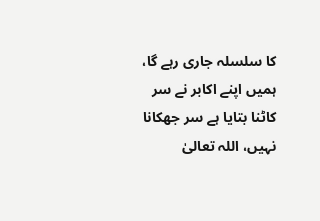کا سلسلہ جاری رہے گا، ہمیں اپنے اکابر نے سر کاٹنا بتایا ہے سر جھکانا نہیں، اللہ تعالیٰ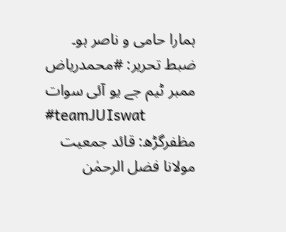ہمارا حامی و ناصر ہو۔
ضبط تحریر: #محمدریاض
ممبر ٹیم جے یو آئی سوات
#teamJUIswat
مظفرگڑھ: قائد جمعیت مولانا فضل الرحمٰن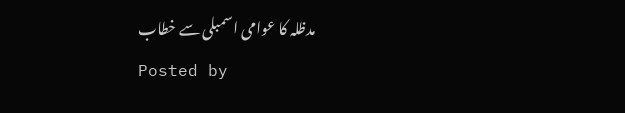مدظلہ کا عوامی اسمبلی سے خطاب
Posted by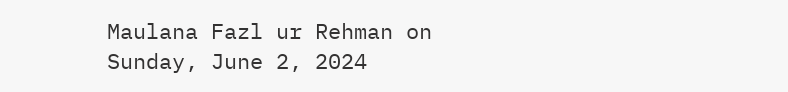Maulana Fazl ur Rehman on Sunday, June 2, 2024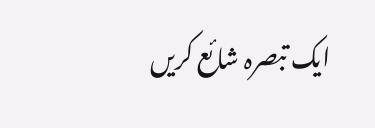ایک تبصرہ شائع کریں